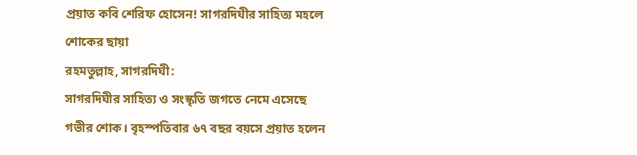প্রয়াত কবি শেরিফ হোসেন! সাগরদিঘীর সাহিত্য মহলে শোকের ছায়া
রহমতুল্লাহ, সাগরদিঘী:
সাগরদিঘীর সাহিত্য ও সংস্কৃতি জগতে নেমে এসেছে গভীর শোক। বৃহস্পতিবার ৬৭ বছর বয়সে প্রয়াত হলেন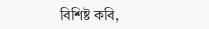বিশিষ্ট কবি,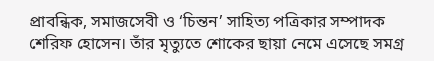প্রাবন্ধিক, সমাজসেবী ও ‘চিন্তন’ সাহিত্য পত্রিকার সম্পাদক শেরিফ হোসেন। তাঁর মৃত্যুতে শোকের ছায়া নেমে এসেছে সমগ্র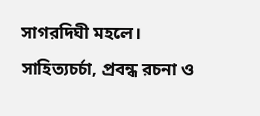সাগরদিঘী মহলে।
সাহিত্যচর্চা, প্রবন্ধ রচনা ও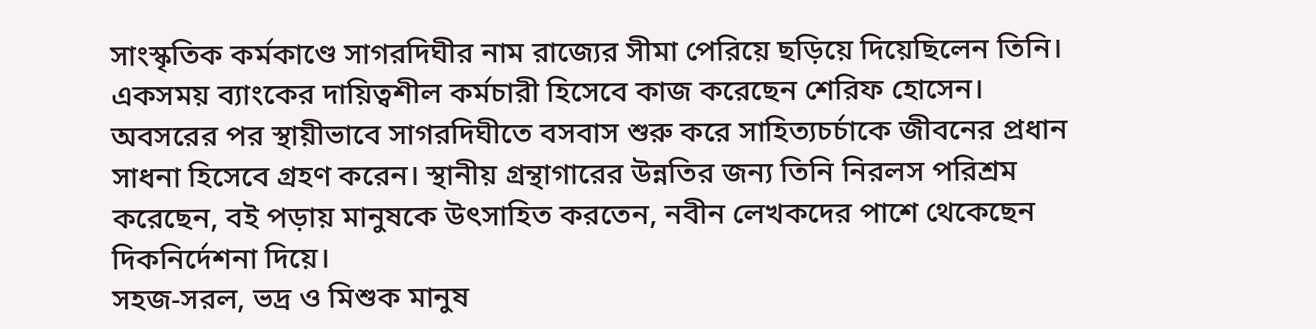সাংস্কৃতিক কর্মকাণ্ডে সাগরদিঘীর নাম রাজ্যের সীমা পেরিয়ে ছড়িয়ে দিয়েছিলেন তিনি। একসময় ব্যাংকের দায়িত্বশীল কর্মচারী হিসেবে কাজ করেছেন শেরিফ হোসেন। অবসরের পর স্থায়ীভাবে সাগরদিঘীতে বসবাস শুরু করে সাহিত্যচর্চাকে জীবনের প্রধান সাধনা হিসেবে গ্রহণ করেন। স্থানীয় গ্রন্থাগারের উন্নতির জন্য তিনি নিরলস পরিশ্রম করেছেন, বই পড়ায় মানুষকে উৎসাহিত করতেন, নবীন লেখকদের পাশে থেকেছেন দিকনির্দেশনা দিয়ে।
সহজ-সরল, ভদ্র ও মিশুক মানুষ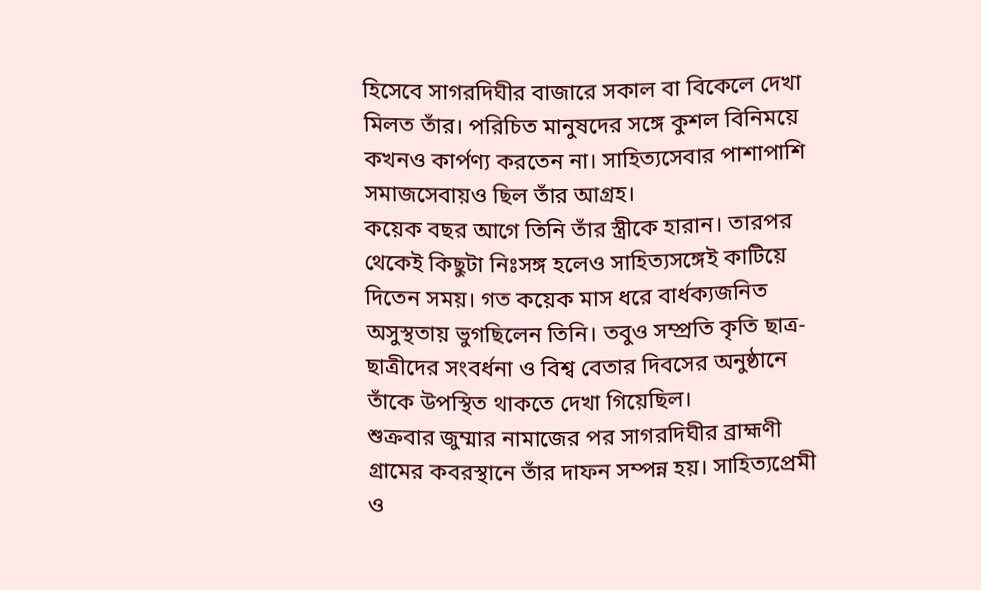হিসেবে সাগরদিঘীর বাজারে সকাল বা বিকেলে দেখা মিলত তাঁর। পরিচিত মানুষদের সঙ্গে কুশল বিনিময়ে কখনও কার্পণ্য করতেন না। সাহিত্যসেবার পাশাপাশি সমাজসেবায়ও ছিল তাঁর আগ্রহ।
কয়েক বছর আগে তিনি তাঁর স্ত্রীকে হারান। তারপর থেকেই কিছুটা নিঃসঙ্গ হলেও সাহিত্যসঙ্গেই কাটিয়ে দিতেন সময়। গত কয়েক মাস ধরে বার্ধক্যজনিত অসুস্থতায় ভুগছিলেন তিনি। তবুও সম্প্রতি কৃতি ছাত্র-ছাত্রীদের সংবর্ধনা ও বিশ্ব বেতার দিবসের অনুষ্ঠানে তাঁকে উপস্থিত থাকতে দেখা গিয়েছিল।
শুক্রবার জুম্মার নামাজের পর সাগরদিঘীর ব্রাহ্মণী গ্রামের কবরস্থানে তাঁর দাফন সম্পন্ন হয়। সাহিত্যপ্রেমী ও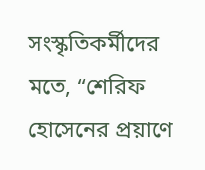সংস্কৃতিকর্মীদের মতে, “শেরিফ হোসেনের প্রয়াণে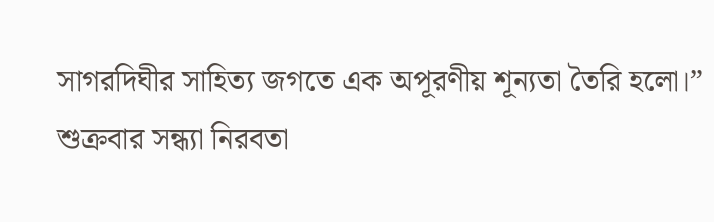সাগরদিঘীর সাহিত্য জগতে এক অপূরণীয় শূন্যতা তৈরি হলো।”
শুক্রবার সন্ধ্যা নিরবতা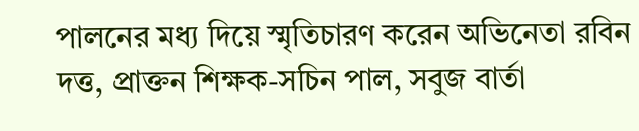পালনের মধ্য দিয়ে স্মৃতিচারণ করেন অভিনেতা রবিন দত্ত, প্রাক্তন শিক্ষক-সচিন পাল, সবুজ বার্তা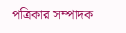পত্রিকার সম্পাদক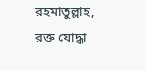রহমাতুল্লাহ, রক্ত যোদ্ধা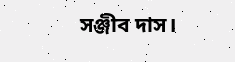সঞ্জীব দাস।